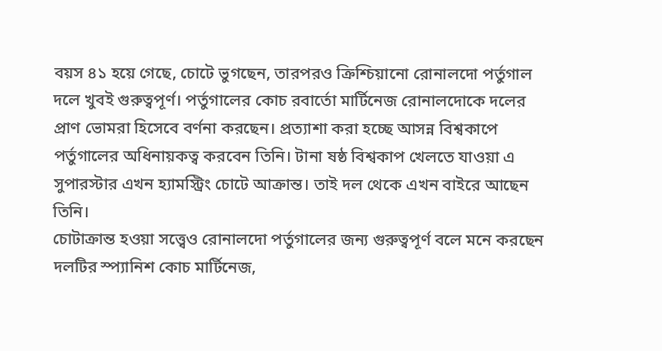বয়স ৪১ হয়ে গেছে, চোটে ভুগছেন, তারপরও ক্রিশ্চিয়ানো রোনালদো পর্তুগাল দলে খুবই গুরুত্বপূর্ণ। পর্তুগালের কোচ রবার্তো মার্টিনেজ রোনালদোকে দলের প্রাণ ভোমরা হিসেবে বর্ণনা করছেন। প্রত্যাশা করা হচ্ছে আসন্ন বিশ্বকাপে পর্তুগালের অধিনায়কত্ব করবেন তিনি। টানা ষষ্ঠ বিশ্বকাপ খেলতে যাওয়া এ সুপারস্টার এখন হ্যামস্ট্রিং চোটে আক্রান্ত। তাই দল থেকে এখন বাইরে আছেন তিনি।
চোটাক্রান্ত হওয়া সত্ত্বেও রোনালদো পর্তুগালের জন্য গুরুত্বপূর্ণ বলে মনে করছেন দলটির স্প্যানিশ কোচ মার্টিনেজ,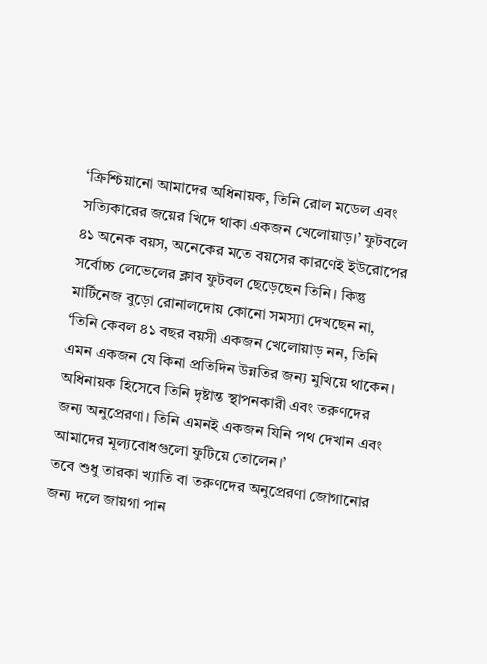‘ক্রিশ্চিয়ানো আমাদের অধিনায়ক, তিনি রোল মডেল এবং সত্যিকারের জয়ের খিদে থাকা একজন খেলোয়াড়।’ ফুটবলে ৪১ অনেক বয়স, অনেকের মতে বয়সের কারণেই ইউরোপের সর্বোচ্চ লেভেলের ক্লাব ফুটবল ছেড়েছেন তিনি। কিন্তু মার্টিনেজ বুড়ো রোনালদোয় কোনো সমস্যা দেখছেন না, ‘তিনি কেবল ৪১ বছর বয়সী একজন খেলোয়াড় নন, তিনি এমন একজন যে কিনা প্রতিদিন উন্নতির জন্য মুখিয়ে থাকেন। অধিনায়ক হিসেবে তিনি দৃষ্টান্ত স্থাপনকারী এবং তরুণদের জন্য অনুপ্রেরণা। তিনি এমনই একজন যিনি পথ দেখান এবং আমাদের মূল্যবোধগুলো ফুটিয়ে তোলেন।’
তবে শুধু তারকা খ্যাতি বা তরুণদের অনুপ্রেরণা জোগানোর জন্য দলে জায়গা পান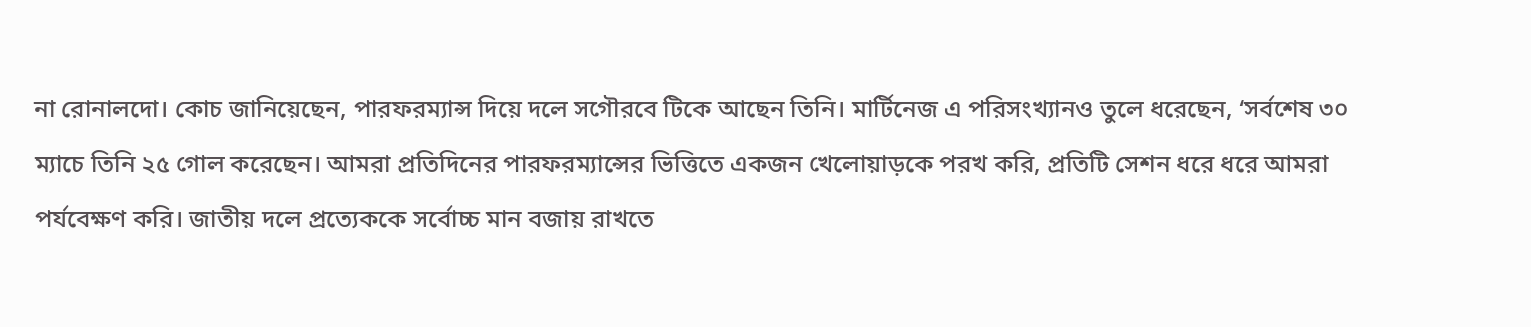না রোনালদো। কোচ জানিয়েছেন, পারফরম্যান্স দিয়ে দলে সগৌরবে টিকে আছেন তিনি। মার্টিনেজ এ পরিসংখ্যানও তুলে ধরেছেন, ‘সর্বশেষ ৩০ ম্যাচে তিনি ২৫ গোল করেছেন। আমরা প্রতিদিনের পারফরম্যান্সের ভিত্তিতে একজন খেলোয়াড়কে পরখ করি, প্রতিটি সেশন ধরে ধরে আমরা পর্যবেক্ষণ করি। জাতীয় দলে প্রত্যেককে সর্বোচ্চ মান বজায় রাখতে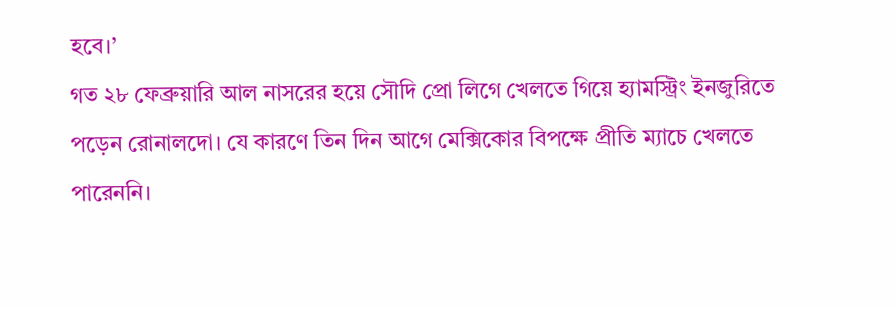হবে।’
গত ২৮ ফেব্রুয়ারি আল নাসরের হয়ে সৌদি প্রো লিগে খেলতে গিয়ে হ্যামস্ট্রিং ইনজুরিতে পড়েন রোনালদো। যে কারণে তিন দিন আগে মেক্সিকোর বিপক্ষে প্রীতি ম্যাচে খেলতে পারেননি।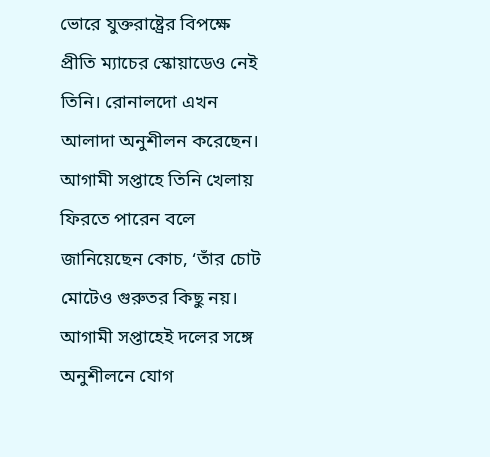ভোরে যুক্তরাষ্ট্রের বিপক্ষে প্রীতি ম্যাচের স্কোয়াডেও নেই তিনি। রোনালদো এখন আলাদা অনুশীলন করেছেন। আগামী সপ্তাহে তিনি খেলায় ফিরতে পারেন বলে জানিয়েছেন কোচ, ‘তাঁর চোট মোটেও গুরুতর কিছু নয়। আগামী সপ্তাহেই দলের সঙ্গে অনুশীলনে যোগ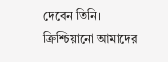দেবেন তিনি। ক্রিশ্চিয়ানো আমাদের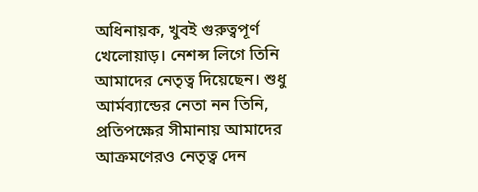অধিনায়ক, খুবই গুরুত্বপূর্ণ খেলোয়াড়। নেশন্স লিগে তিনি আমাদের নেতৃত্ব দিয়েছেন। শুধু আর্মব্যান্ডের নেতা নন তিনি, প্রতিপক্ষের সীমানায় আমাদের আক্রমণেরও নেতৃত্ব দেন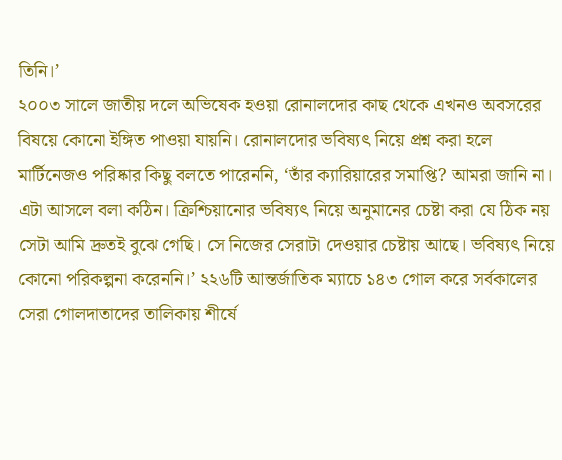তিনি।’
২০০৩ সালে জাতীয় দলে অভিষেক হওয়া রোনালদোর কাছ থেকে এখনও অবসরের বিষয়ে কোনো ইঙ্গিত পাওয়া যায়নি। রোনালদোর ভবিষ্যৎ নিয়ে প্রশ্ন করা হলে মার্টিনেজও পরিষ্কার কিছু বলতে পারেননি, ‘তাঁর ক্যারিয়ারের সমাপ্তি? আমরা জানি না। এটা আসলে বলা কঠিন। ক্রিশ্চিয়ানোর ভবিষ্যৎ নিয়ে অনুমানের চেষ্টা করা যে ঠিক নয় সেটা আমি দ্রুতই বুঝে গেছি। সে নিজের সেরাটা দেওয়ার চেষ্টায় আছে। ভবিষ্যৎ নিয়ে কোনো পরিকল্পনা করেননি।’ ২২৬টি আন্তর্জাতিক ম্যাচে ১৪৩ গোল করে সর্বকালের সেরা গোলদাতাদের তালিকায় শীর্ষে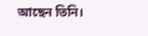আছেন তিনি।